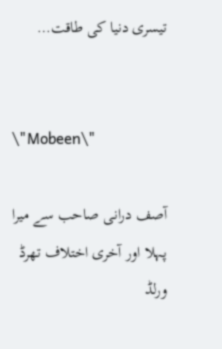تیسری دنیا کی طاقت…


\"Mobeen\"

آصف درانی صاحب سے میرا پہلا اور آخری اختلاف تھرڈ ورلڈ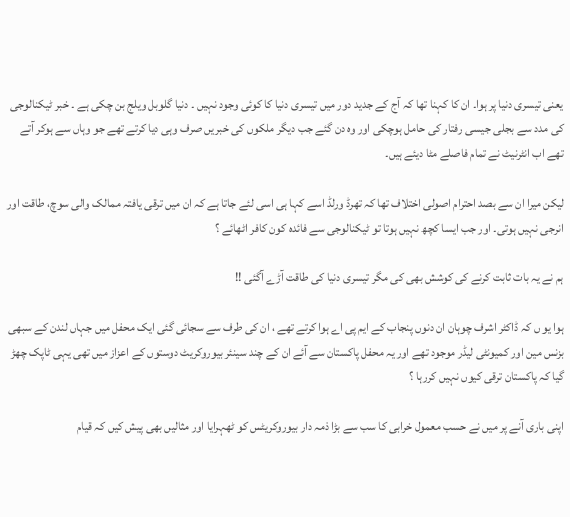یعنی تیسری دنیا پر ہوا۔ ان کا کہنا تھا کہ آج کے جدید دور میں تیسری دنیا کا کوئی وجود نہیں ۔ دنیا گلوبل ویلج بن چکی ہے ۔ خبر ٹیکنالوجی کی مدد سے بجلی جیسی رفتار کی حامل ہوچکی اور وہ دن گئے جب دیگر ملکوں کی خبریں صرف وہی دیا کرتے تھے جو وہاں سے ہوکر آتے تھے اب انٹرنیٹ نے تمام فاصلے مٹا دیئے ہیں۔

لیکن میرا ان سے بصد احترام اصولی اختلاف تھا کہ تھرڈ ورلڈ اسے کہا ہی اسی لئے جاتا ہے کہ ان میں ترقی یافتہ ممالک والی سوچ، طاقت اور انرجی نہیں ہوتی۔ اور جب ایسا کچھ نہیں ہوتا تو ٹیکنالوجی سے فائدہ کون کافر اٹھائے ؟

ہم نے یہ بات ثابت کرنے کی کوشش بھی کی مگر تیسری دنیا کی طاقت آڑے آگئی !!

ہوا یو ں کہ ڈاکٹر اشرف چوہان ان دنوں پنجاب کے ایم پی اے ہوا کرتے تھے ، ان کی طرف سے سجائی گئی ایک محفل میں جہاں لندن کے سبھی بزنس مین اور کمیونٹی لیڈر موجود تھے اور یہ محفل پاکستان سے آئے ان کے چند سینئر بیوروکریٹ دوستوں کے اعزاز میں تھی یہی ٹاپک چھڑ گیا کہ پاکستان ترقی کیوں نہیں کررہا ؟

اپنی باری آنے پر میں نے حسب معمول خرابی کا سب سے بڑا ذمہ دار بیوروکریٹس کو ٹھہرایا اور مثالیں بھی پیش کیں کہ قیام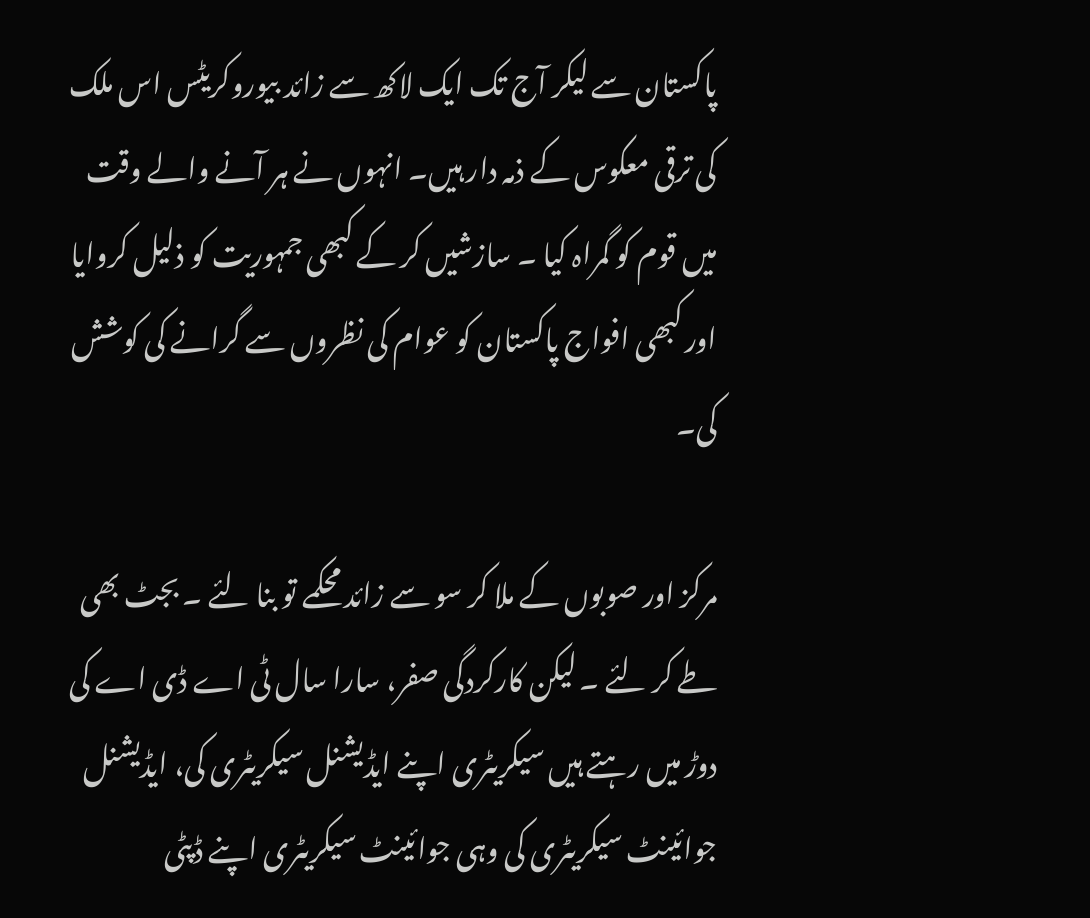پاکستان سے لیکر آج تک ایک لاکھ سے زائد بیوروکریٹس اس ملک کی ترقی معکوس کے ذمہ دار ہیں۔ انہوں نے ہر آنے والے وقت میں قوم کو گمراہ کیا ۔ سازشیں کر کے کبھی جمہوریت کو ذلیل کروایا اور کبھی افواج پاکستان کو عوام کی نظروں سے گرانے کی کوشش کی۔

مرکز اور صوبوں کے ملا کر سو سے زائد محکمے تو بنا لئے ۔ بجٹ بھی طے کر لئے ۔ لیکن کارکردگی صفر، سارا سال ٹی اے ڈی اے کی دوڑ میں رہتے ہیں سیکریٹری اپنے ایڈیشنل سیکریٹری کی، ایڈیشنل جوائینٹ سیکریٹری کی وہی جوائینٹ سیکریٹری اپنے ڈپٹی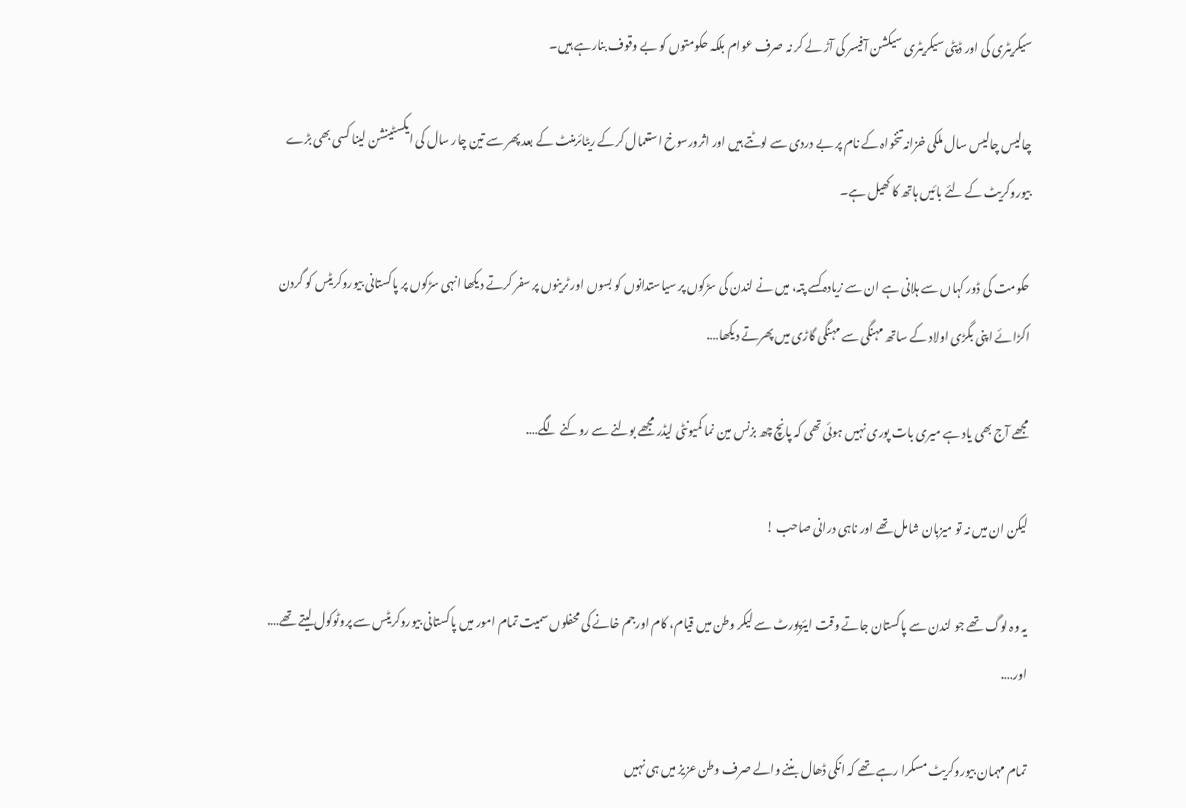سیکریٹری کی اور ڈپٹی سیکریٹری سیکشن آفیسر کی آڑ لے کر نہ صرف عوام بلکہ حکومتوں کو بے وقوف بنارہے ہیں۔

چالیس چالیس سال ملکی خزانہ تنخواہ کے نام پر بے دردی سے لوٹتے ہیں اور اثرورسوخ استعمال کرکے ریٹائرمنٹ کے بعد پھر سے تین چار سال کی ایکسٹینشن لینا کسی بھی بڑے بیوروکریٹ کے لئے بائیں ہاتھ کا کھیل ہے۔

حکومت کی ڈور کہاں سے ہلانی ہے ان سے زیادہ کسے پتہ، میں نے لندن کی سڑکوں پر سیاستدانوں کو بسوں اور ٹرینوں پر سفر کرتے دیکھا انہی سڑکوں پر پاکستانی بیوروکریٹس کو گردن اکڑائے اپنی بگڑی اولاد کے ساتھ مہنگی سے مہنگی گاڑی میں پھرتے دیکھا….

مجھے آج بھی یاد ہے میری بات پوری نہیں ہوئی تھی کہ پانچ چھ بزنس مین نما کمیونٹی لیڈر مجھے بولنے سے روکنے لگے….

لیکن ان میں نہ تو میزبان شامل تھے اور ناہی درانی صاحب !

یہ وہ لوگ تھے جو لندن سے پاکستان جاتے وقت ایئرپورٹ سے لیکر وطن میں قیام، کام اورجم خانے کی محفلوں سمیت تمام امور میں پاکستانی بیوروکریٹس سے پروٹوکول لیتے تھے….
اور….

تمام مہمان بیوروکریٹ مسکرا رہے تھے کہ انکی ڈھال بننے والے صرف وطن عزیز میں ہی نہیں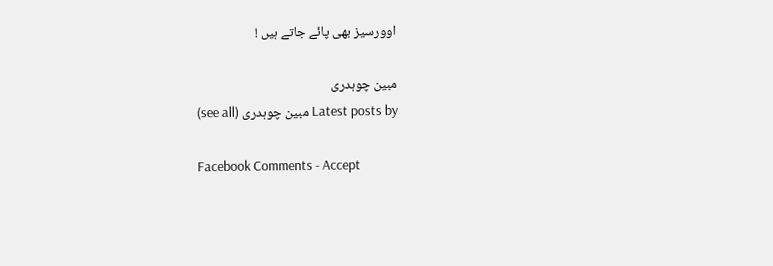اوورسیز بھی پائے جاتے ہیں !

مبین چوہدری
Latest posts by مبین چوہدری (see all)

Facebook Comments - Accept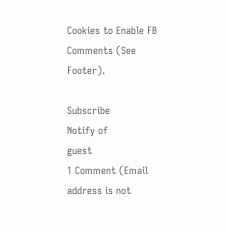Cookies to Enable FB Comments (See Footer).

Subscribe
Notify of
guest
1 Comment (Email address is not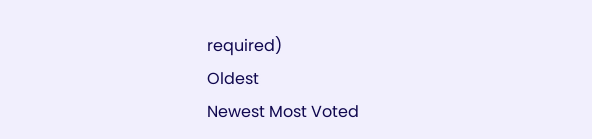required)
Oldest
Newest Most Voted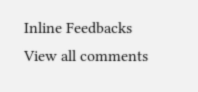Inline Feedbacks
View all comments